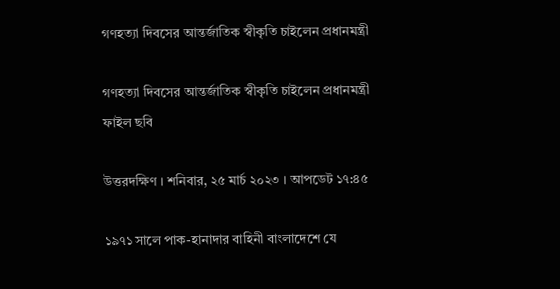গণহত্যা দিবসের আন্তর্জাতিক স্বীকৃতি চাইলেন প্রধানমন্ত্রী

গণহত্যা দিবসের আন্তর্জাতিক স্বীকৃতি চাইলেন প্রধানমন্ত্রী
ফাইল ছবি

উত্তরদক্ষিণ । শনিবার, ২৫ মার্চ ২০২৩ । আপডেট ১৭:৪৫

১৯৭১ সালে পাক-হানাদার বাহিনী বাংলাদেশে যে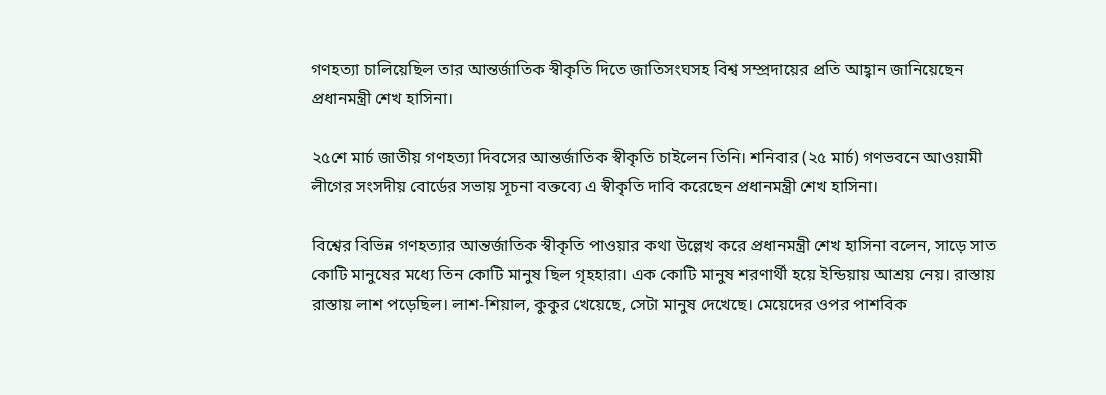গণহত্যা চালিয়েছিল তার আন্তর্জাতিক স্বীকৃতি দিতে জাতিসংঘসহ বিশ্ব সম্প্রদায়ের প্রতি আহ্বান জানিয়েছেন প্রধানমন্ত্রী শেখ হাসিনা।

২৫শে মার্চ জাতীয় গণহত্যা দিবসের আন্তর্জাতিক স্বীকৃতি চাইলেন তিনি। শনিবার (২৫ মার্চ) গণভবনে আওয়ামী লীগের সংসদীয় বোর্ডের সভায় সূচনা বক্তব্যে এ স্বীকৃতি দাবি করেছেন প্রধানমন্ত্রী শেখ হাসিনা।

বিশ্বের বিভিন্ন গণহত্যার আন্তর্জাতিক স্বীকৃতি পাওয়ার কথা উল্লেখ করে প্রধানমন্ত্রী শেখ হাসিনা বলেন, সাড়ে সাত কোটি মানুষের মধ্যে তিন কোটি মানুষ ছিল গৃহহারা। এক কোটি মানুষ শরণার্থী হয়ে ইন্ডিয়ায় আশ্রয় নেয়। রাস্তায় রাস্তায় লাশ পড়েছিল। লাশ-শিয়াল, কুকুর খেয়েছে, সেটা মানুষ দেখেছে। মেয়েদের ওপর পাশবিক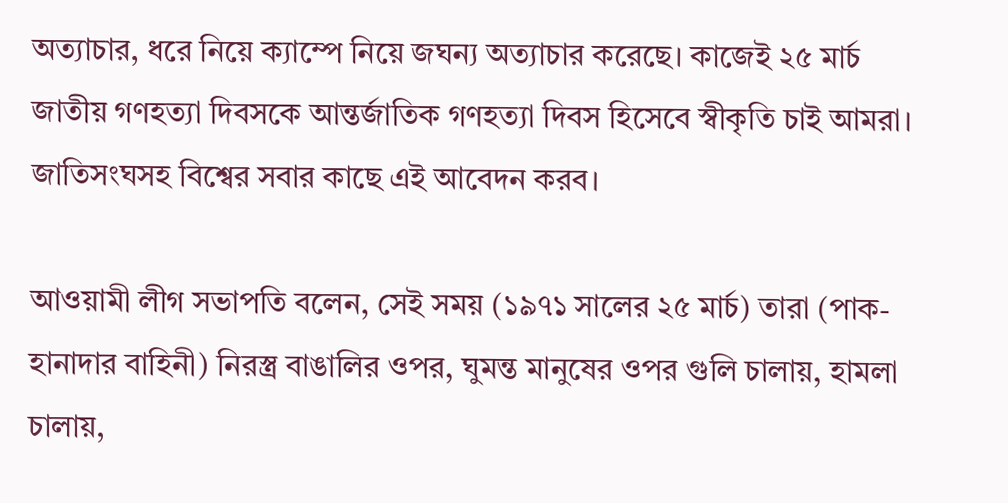অত্যাচার, ধরে নিয়ে ক্যাম্পে নিয়ে জঘন্য অত্যাচার করেছে। কাজেই ২৫ মার্চ জাতীয় গণহত্যা দিবসকে আন্তর্জাতিক গণহত্যা দিবস হিসেবে স্বীকৃতি চাই আমরা। জাতিসংঘসহ বিশ্বের সবার কাছে এই আবেদন করব।

আওয়ামী লীগ সভাপতি বলেন, সেই সময় (১৯৭১ সালের ২৫ মার্চ) তারা (পাক-হানাদার বাহিনী) নিরস্ত্র বাঙালির ওপর, ঘুমন্ত মানুষের ওপর গুলি চালায়, হামলা চালায়,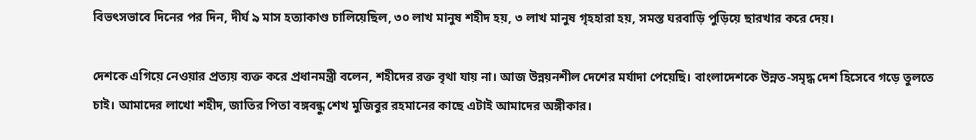বিভৎসভাবে দিনের পর দিন, দীর্ঘ ৯ মাস হত্যাকাণ্ড চালিয়েছিল, ৩০ লাখ মানুষ শহীদ হয়, ৩ লাখ মানুষ গৃহহারা হয়, সমস্ত ঘরবাড়ি পুড়িয়ে ছারখার করে দেয়।

দেশকে এগিয়ে নেওয়ার প্রত্যয় ব্যক্ত করে প্রধানমন্ত্রী বলেন, শহীদের রক্ত বৃথা যায় না। আজ উন্নয়নশীল দেশের মর্যাদা পেয়েছি। বাংলাদেশকে উন্নত-সমৃদ্ধ দেশ হিসেবে গড়ে তুলতে চাই। আমাদের লাখো শহীদ, জাতির পিতা বঙ্গবন্ধু শেখ মুজিবুর রহমানের কাছে এটাই আমাদের অঙ্গীকার।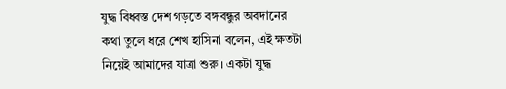যুদ্ধ বিধ্বস্ত দেশ গড়তে বঙ্গবন্ধুর অবদানের কথা তুলে ধরে শেখ হাসিনা বলেন, এই ক্ষতটা নিয়েই আমাদের যাত্রা শুরু। একটা যুদ্ধ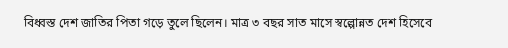বিধ্বস্ত দেশ জাতির পিতা গড়ে তুলে ছিলেন। মাত্র ৩ বছর সাত মাসে স্বল্পোন্নত দেশ হিসেবে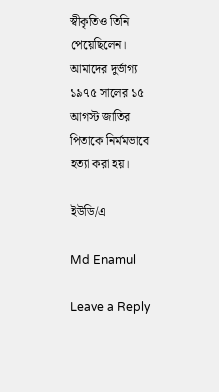স্বীকৃতিও তিনি পেয়েছিলেন। আমাদের দুর্ভাগ্য ১৯৭৫ সালের ১৫ আগস্ট জাতির পিতাকে নির্মমভাবে হত্যা করা হয়।

ইউডি/এ

Md Enamul

Leave a Reply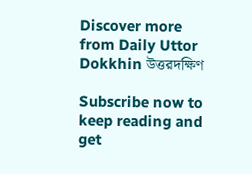Discover more from Daily Uttor Dokkhin উত্তরদক্ষিণ

Subscribe now to keep reading and get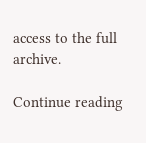access to the full archive.

Continue reading